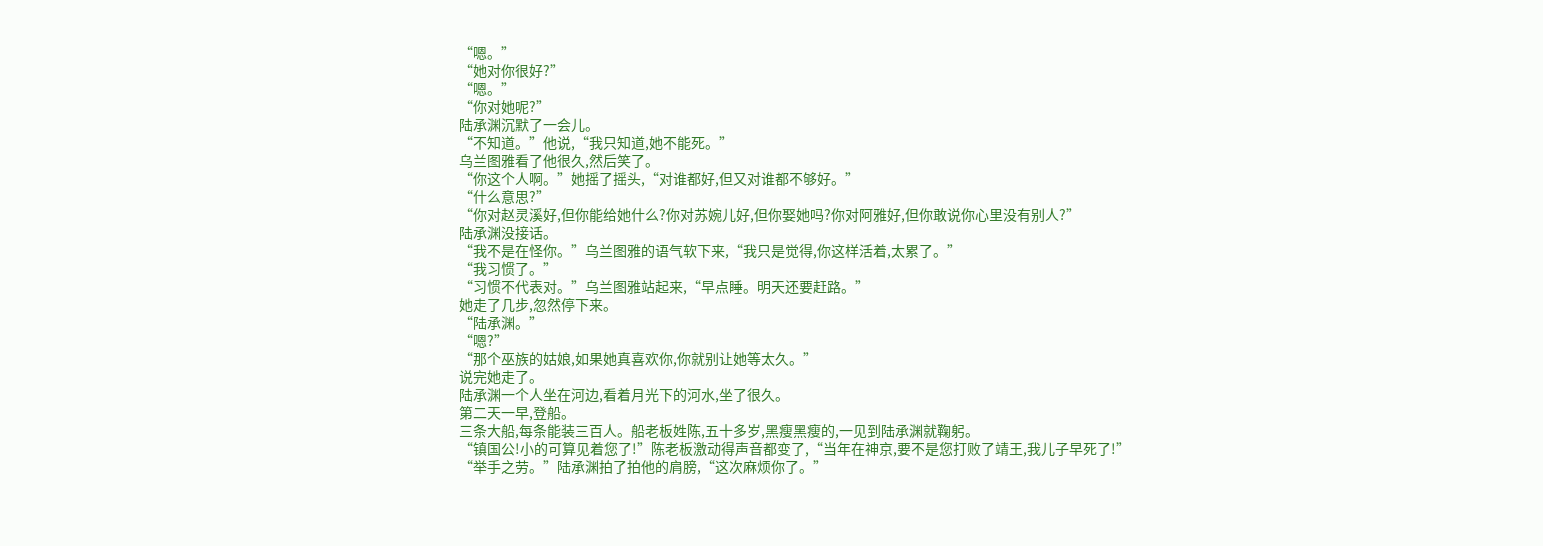“嗯。”
“她对你很好?”
“嗯。”
“你对她呢?”
陆承渊沉默了一会儿。
“不知道。”他说,“我只知道,她不能死。”
乌兰图雅看了他很久,然后笑了。
“你这个人啊。”她摇了摇头,“对谁都好,但又对谁都不够好。”
“什么意思?”
“你对赵灵溪好,但你能给她什么?你对苏婉儿好,但你娶她吗?你对阿雅好,但你敢说你心里没有别人?”
陆承渊没接话。
“我不是在怪你。”乌兰图雅的语气软下来,“我只是觉得,你这样活着,太累了。”
“我习惯了。”
“习惯不代表对。”乌兰图雅站起来,“早点睡。明天还要赶路。”
她走了几步,忽然停下来。
“陆承渊。”
“嗯?”
“那个巫族的姑娘,如果她真喜欢你,你就别让她等太久。”
说完她走了。
陆承渊一个人坐在河边,看着月光下的河水,坐了很久。
第二天一早,登船。
三条大船,每条能装三百人。船老板姓陈,五十多岁,黑瘦黑瘦的,一见到陆承渊就鞠躬。
“镇国公!小的可算见着您了!”陈老板激动得声音都变了,“当年在神京,要不是您打败了靖王,我儿子早死了!”
“举手之劳。”陆承渊拍了拍他的肩膀,“这次麻烦你了。”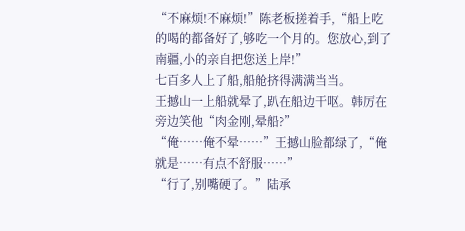“不麻烦!不麻烦!”陈老板搓着手,“船上吃的喝的都备好了,够吃一个月的。您放心,到了南疆,小的亲自把您送上岸!”
七百多人上了船,船舱挤得满满当当。
王撼山一上船就晕了,趴在船边干呕。韩厉在旁边笑他“肉金刚,晕船?”
“俺……俺不晕……”王撼山脸都绿了,“俺就是……有点不舒服……”
“行了,别嘴硬了。”陆承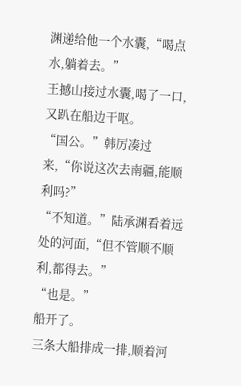渊递给他一个水囊,“喝点水,躺着去。”
王撼山接过水囊,喝了一口,又趴在船边干呕。
“国公。”韩厉凑过来,“你说这次去南疆,能顺利吗?”
“不知道。”陆承渊看着远处的河面,“但不管顺不顺利,都得去。”
“也是。”
船开了。
三条大船排成一排,顺着河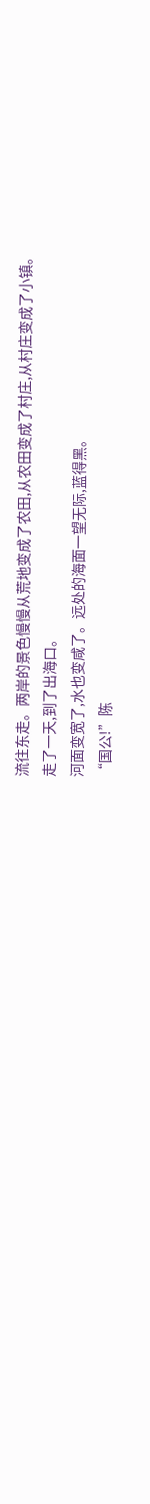流往东走。两岸的景色慢慢从荒地变成了农田,从农田变成了村庄,从村庄变成了小镇。
走了一天,到了出海口。
河面变宽了,水也变咸了。远处的海面一望无际,蓝得黑。
“国公!”陈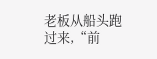老板从船头跑过来,“前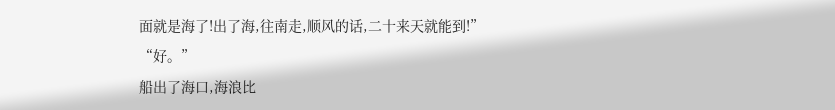面就是海了!出了海,往南走,顺风的话,二十来天就能到!”
“好。”
船出了海口,海浪比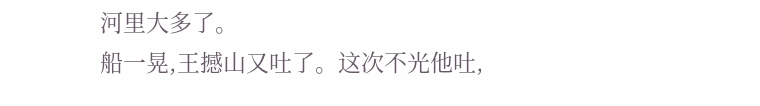河里大多了。
船一晃,王撼山又吐了。这次不光他吐,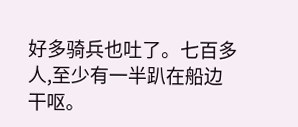好多骑兵也吐了。七百多人,至少有一半趴在船边干呕。